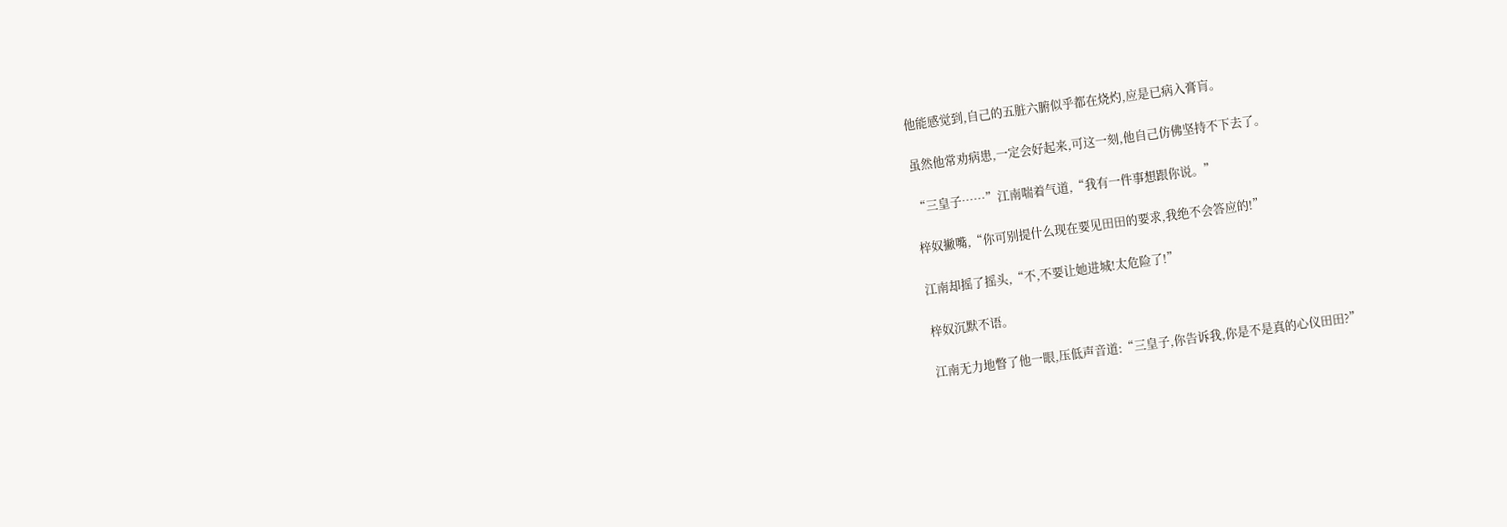他能感觉到,自己的五脏六腑似乎都在烧灼,应是已病入膏肓。

虽然他常劝病患,一定会好起来,可这一刻,他自己仿佛坚持不下去了。

“三皇子……”江南喘着气道,“我有一件事想跟你说。”

梓奴撇嘴,“你可别提什么现在要见田田的要求,我绝不会答应的!”

江南却摇了摇头,“不,不要让她进城!太危险了!”

梓奴沉默不语。

江南无力地瞥了他一眼,压低声音道:“三皇子,你告诉我,你是不是真的心仪田田?”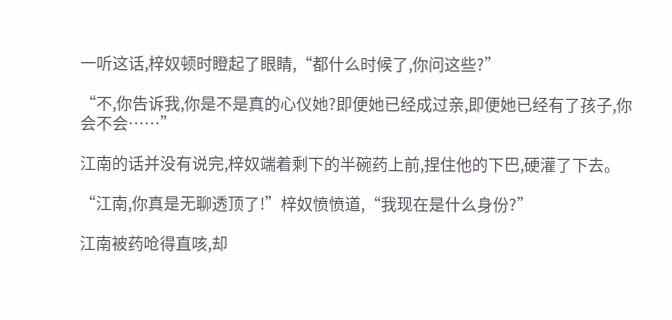一听这话,梓奴顿时瞪起了眼睛,“都什么时候了,你问这些?”

“不,你告诉我,你是不是真的心仪她?即便她已经成过亲,即便她已经有了孩子,你会不会……”

江南的话并没有说完,梓奴端着剩下的半碗药上前,捏住他的下巴,硬灌了下去。

“江南,你真是无聊透顶了!”梓奴愤愤道,“我现在是什么身份?”

江南被药呛得直咳,却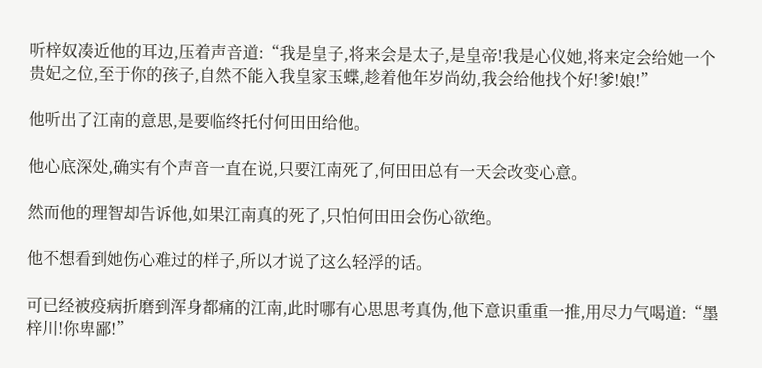听梓奴凑近他的耳边,压着声音道:“我是皇子,将来会是太子,是皇帝!我是心仪她,将来定会给她一个贵妃之位,至于你的孩子,自然不能入我皇家玉蝶,趁着他年岁尚幼,我会给他找个好!爹!娘!”

他听出了江南的意思,是要临终托付何田田给他。

他心底深处,确实有个声音一直在说,只要江南死了,何田田总有一天会改变心意。

然而他的理智却告诉他,如果江南真的死了,只怕何田田会伤心欲绝。

他不想看到她伤心难过的样子,所以才说了这么轻浮的话。

可已经被疫病折磨到浑身都痛的江南,此时哪有心思思考真伪,他下意识重重一推,用尽力气喝道:“墨梓川!你卑鄙!”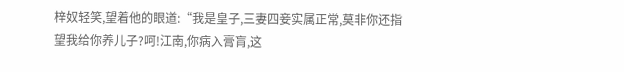梓奴轻笑,望着他的眼道:“我是皇子,三妻四妾实属正常,莫非你还指望我给你养儿子?呵!江南,你病入膏肓,这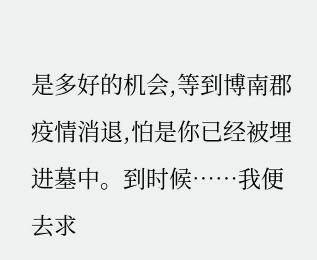是多好的机会,等到博南郡疫情消退,怕是你已经被埋进墓中。到时候……我便去求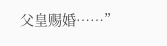父皇赐婚……”